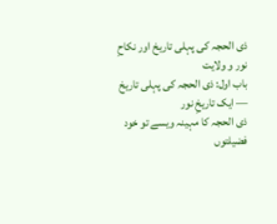ذی الحجہ کی پہلی تاریخ اور نکاحِ نور و ولایت
باب اول: ذی الحجہ کی پہلی تاریخ — ایک تاریخِ نور
ذی الحجہ کا مہینہ ویسے تو خود فضیلتوں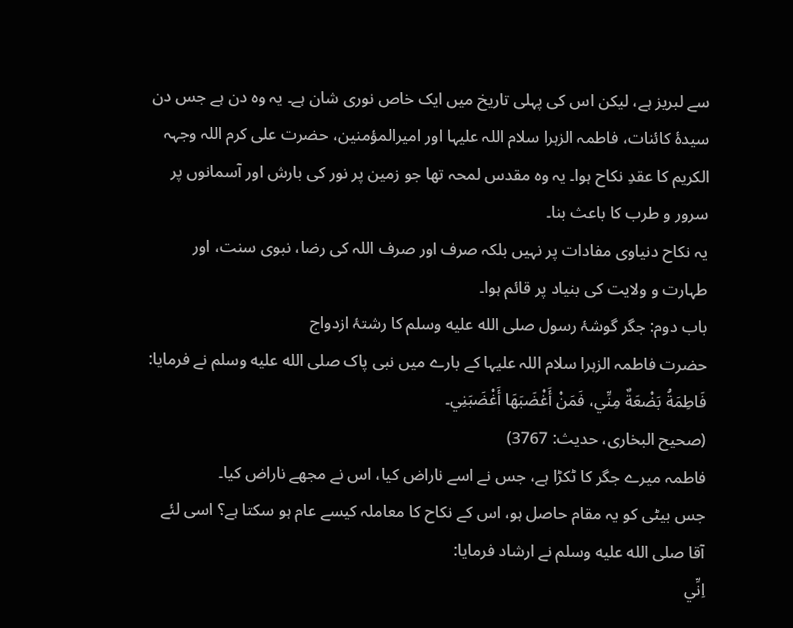سے لبریز ہے، لیکن اس کی پہلی تاریخ میں ایک خاص نوری شان ہے۔ یہ وہ دن ہے جس دن سیدۂ کائنات، فاطمہ الزہرا سلام اللہ علیہا اور امیرالمؤمنین، حضرت علی کرم اللہ وجہہ الکریم کا عقدِ نکاح ہوا۔ یہ وہ مقدس لمحہ تھا جو زمین پر نور کی بارش اور آسمانوں پر سرور و طرب کا باعث بنا۔
یہ نکاح دنیاوی مفادات پر نہیں بلکہ صرف اور صرف اللہ کی رضا، نبوی سنت، اور طہارت و ولایت کی بنیاد پر قائم ہوا۔
باب دوم: جگر گوشۂ رسول صلى الله عليه وسلم کا رشتۂ ازدواج
حضرت فاطمہ الزہرا سلام اللہ علیہا کے بارے میں نبی پاک صلى الله عليه وسلم نے فرمایا:
فَاطِمَةُ بَضْعَةٌ مِنِّي، فَمَنْ أَغْضَبَهَا أَغْضَبَنِي۔
(صحیح البخاری، حدیث: 3767)
فاطمہ میرے جگر کا ٹکڑا ہے، جس نے اسے ناراض کیا، اس نے مجھے ناراض کیا۔
جس بیٹی کو یہ مقام حاصل ہو، اس کے نکاح کا معاملہ کیسے عام ہو سکتا ہے؟ اسی لئے آقا صلى الله عليه وسلم نے ارشاد فرمایا:
اِنِّي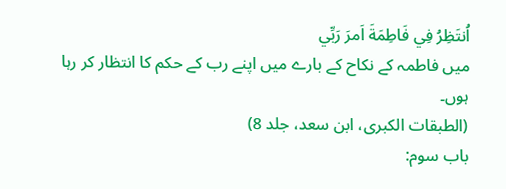اُنتَظِرُ فِي فَاطِمَةَ اَمرَ رَبِّي
میں فاطمہ کے نکاح کے بارے میں اپنے رب کے حکم کا انتظار کر رہا ہوں۔
(الطبقات الكبرى، ابن سعد، جلد 8)
باب سوم: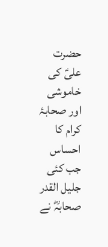حضرت علیؑ کی خاموشی اور صحابۂ کرام کا احساس
جب کئی جلیل القدر صحابہؓ نے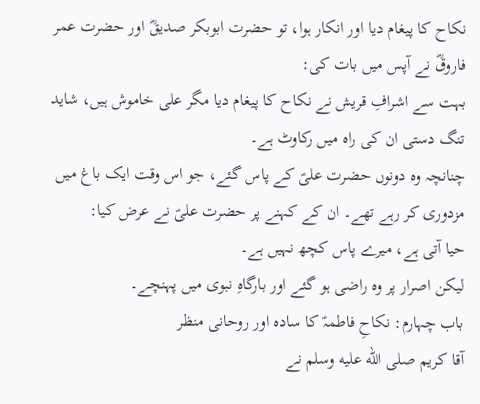نکاح کا پیغام دیا اور انکار ہوا، تو حضرت ابوبکر صدیقؓ اور حضرت عمر فاروقؓ نے آپس میں بات کی:
بہت سے اشرافِ قریش نے نکاح کا پیغام دیا مگر علی خاموش ہیں، شاید تنگ دستی ان کی راہ میں رکاوٹ ہے۔
چنانچہ وہ دونوں حضرت علیؑ کے پاس گئے، جو اس وقت ایک باغ میں مزدوری کر رہے تھے۔ ان کے کہنے پر حضرت علیؑ نے عرض کیا:
حیا آتی ہے، میرے پاس کچھ نہیں ہے۔
لیکن اصرار پر وہ راضی ہو گئے اور بارگاہِ نبوی میں پہنچے۔
باب چہارم: نکاحِ فاطمہؑ کا سادہ اور روحانی منظر
آقا کریم صلى الله عليه وسلم نے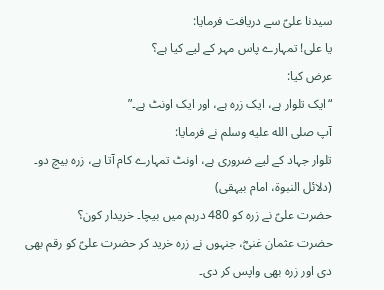سیدنا علیؑ سے دریافت فرمایا:
یا علی! تمہارے پاس مہر کے لیے کیا ہے؟
عرض کیا:
“ایک تلوار ہے، ایک زرہ ہے، اور ایک اونٹ ہے۔”
آپ صلى الله عليه وسلم نے فرمایا:
تلوار جہاد کے لیے ضروری ہے، اونٹ تمہارے کام آتا ہے، زرہ بیچ دو۔
(دلائل النبوۃ، امام بیہقی)
حضرت علیؑ نے زرہ کو 480 درہم میں بیچا۔ خریدار کون؟
حضرت عثمان غنیؓ، جنہوں نے زرہ خرید کر حضرت علیؑ کو رقم بھی دی اور زرہ بھی واپس کر دی۔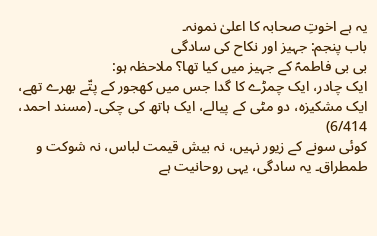یہ ہے اخوتِ صحابہ کا اعلیٰ نمونہ۔
باب پنجم: جہیز اور نکاح کی سادگی
بی بی فاطمہؑ کے جہیز میں کیا تھا؟ ملاحظہ ہو:
ایک چادر، ایک چمڑے کا گدا جس میں کھجور کے پتّے بھرے تھے، ایک مشکیزہ، دو مٹی کے پیالے، ایک ہاتھ کی چکی۔ (مسند احمد، 6/414)
کوئی سونے کے زیور نہیں، نہ بیش قیمت لباس، نہ شوکت و طمطراق۔ یہ سادگی، یہی روحانیت ہے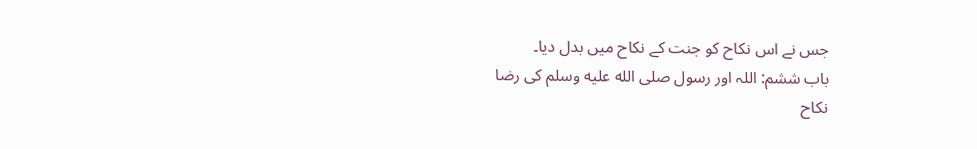جس نے اس نکاح کو جنت کے نکاح میں بدل دیا۔
باب ششم: اللہ اور رسول صلى الله عليه وسلم کی رضا
نکاح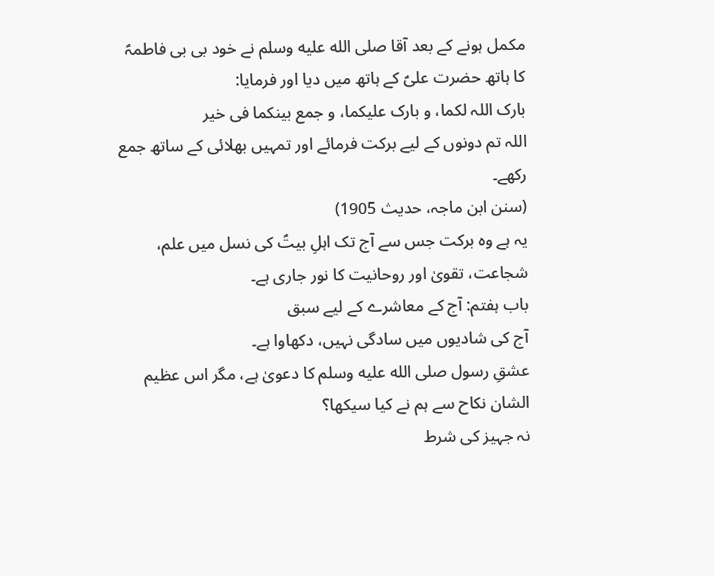مکمل ہونے کے بعد آقا صلى الله عليه وسلم نے خود بی بی فاطمہؑ کا ہاتھ حضرت علیؑ کے ہاتھ میں دیا اور فرمایا:
بارک اللہ لکما، و بارک علیکما، و جمع بینکما فی خیر
اللہ تم دونوں کے لیے برکت فرمائے اور تمہیں بھلائی کے ساتھ جمع رکھے۔
(سنن ابن ماجہ، حدیث 1905)
یہ ہے وہ برکت جس سے آج تک اہلِ بیتؑ کی نسل میں علم، شجاعت، تقویٰ اور روحانیت کا نور جاری ہے۔
باب ہفتم: آج کے معاشرے کے لیے سبق
آج کی شادیوں میں سادگی نہیں، دکھاوا ہے۔
عشقِ رسول صلى الله عليه وسلم کا دعویٰ ہے، مگر اس عظیم الشان نکاح سے ہم نے کیا سیکھا؟
نہ جہیز کی شرط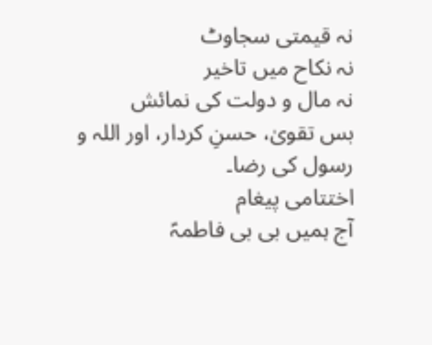نہ قیمتی سجاوٹ
نہ نکاح میں تاخیر
نہ مال و دولت کی نمائش
بس تقویٰ، حسنِ کردار، اور اللہ و رسول کی رضا۔
اختتامی پیغام
آج ہمیں بی بی فاطمہؑ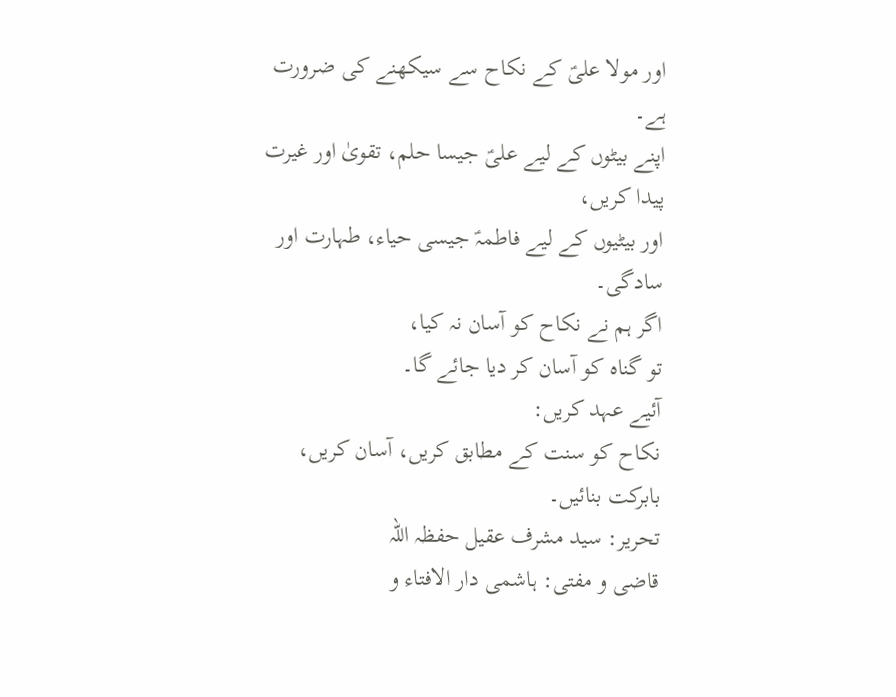اور مولا علیؑ کے نکاح سے سیکھنے کی ضرورت ہے۔
اپنے بیٹوں کے لیے علیؑ جیسا حلم، تقویٰ اور غیرت پیدا کریں،
اور بیٹیوں کے لیے فاطمہؑ جیسی حیاء، طہارت اور سادگی۔
اگر ہم نے نکاح کو آسان نہ کیا،
تو گناہ کو آسان کر دیا جائے گا۔
آئیے عہد کریں:
نکاح کو سنت کے مطابق کریں، آسان کریں، بابرکت بنائیں۔
تحریر: سید مشرف عقیل حفظہ اللہ
قاضی و مفتی: ہاشمی دار الافتاء و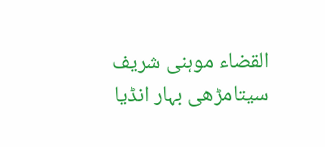القضاء موہنی شریف سیتامڑھی بہار انڈیا